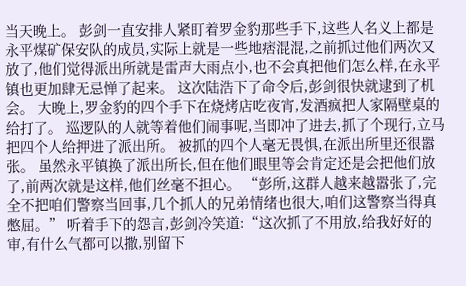当天晚上。 彭剑一直安排人紧盯着罗金豹那些手下,这些人名义上都是永平煤矿保安队的成员,实际上就是一些地痞混混,之前抓过他们两次又放了,他们觉得派出所就是雷声大雨点小,也不会真把他们怎么样,在永平镇也更加肆无忌惮了起来。 这次陆浩下了命令后,彭剑很快就逮到了机会。 大晚上,罗金豹的四个手下在烧烤店吃夜宵,发酒疯把人家隔壁桌的给打了。 巡逻队的人就等着他们闹事呢,当即冲了进去,抓了个现行,立马把四个人给押进了派出所。 被抓的四个人毫无畏惧,在派出所里还很嚣张。 虽然永平镇换了派出所长,但在他们眼里等会肯定还是会把他们放了,前两次就是这样,他们丝毫不担心。 “彭所,这群人越来越嚣张了,完全不把咱们警察当回事,几个抓人的兄弟情绪也很大,咱们这警察当得真憋屈。” 听着手下的怨言,彭剑冷笑道:“这次抓了不用放,给我好好的审,有什么气都可以撒,别留下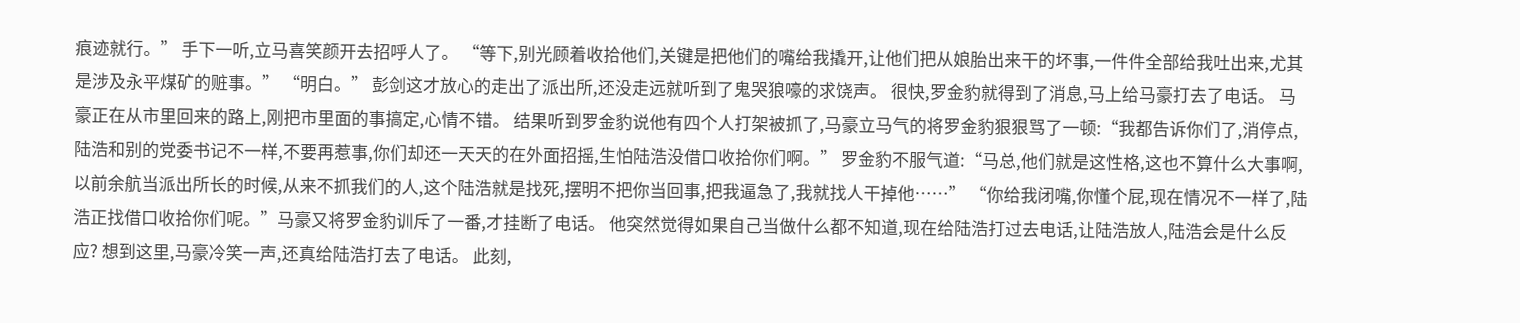痕迹就行。” 手下一听,立马喜笑颜开去招呼人了。 “等下,别光顾着收拾他们,关键是把他们的嘴给我撬开,让他们把从娘胎出来干的坏事,一件件全部给我吐出来,尤其是涉及永平煤矿的赃事。” “明白。” 彭剑这才放心的走出了派出所,还没走远就听到了鬼哭狼嚎的求饶声。 很快,罗金豹就得到了消息,马上给马豪打去了电话。 马豪正在从市里回来的路上,刚把市里面的事搞定,心情不错。 结果听到罗金豹说他有四个人打架被抓了,马豪立马气的将罗金豹狠狠骂了一顿:“我都告诉你们了,消停点,陆浩和别的党委书记不一样,不要再惹事,你们却还一天天的在外面招摇,生怕陆浩没借口收拾你们啊。” 罗金豹不服气道:“马总,他们就是这性格,这也不算什么大事啊,以前余航当派出所长的时候,从来不抓我们的人,这个陆浩就是找死,摆明不把你当回事,把我逼急了,我就找人干掉他……” “你给我闭嘴,你懂个屁,现在情况不一样了,陆浩正找借口收拾你们呢。”马豪又将罗金豹训斥了一番,才挂断了电话。 他突然觉得如果自己当做什么都不知道,现在给陆浩打过去电话,让陆浩放人,陆浩会是什么反应? 想到这里,马豪冷笑一声,还真给陆浩打去了电话。 此刻,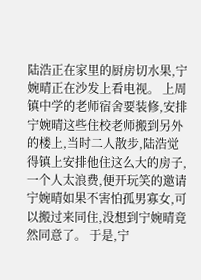陆浩正在家里的厨房切水果,宁婉晴正在沙发上看电视。 上周镇中学的老师宿舍要装修,安排宁婉晴这些住校老师搬到另外的楼上,当时二人散步,陆浩觉得镇上安排他住这么大的房子,一个人太浪费,便开玩笑的邀请宁婉晴如果不害怕孤男寡女,可以搬过来同住,没想到宁婉晴竟然同意了。 于是,宁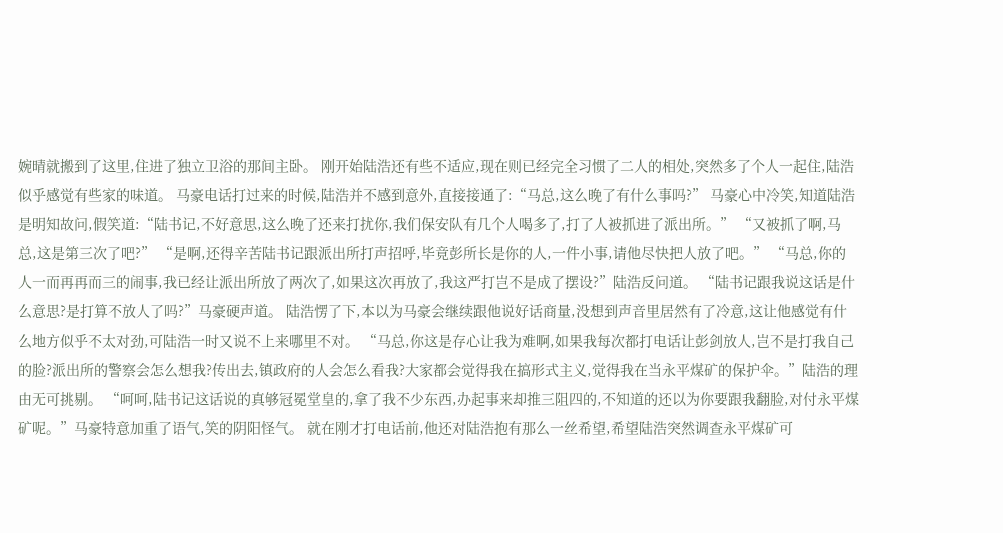婉晴就搬到了这里,住进了独立卫浴的那间主卧。 刚开始陆浩还有些不适应,现在则已经完全习惯了二人的相处,突然多了个人一起住,陆浩似乎感觉有些家的味道。 马豪电话打过来的时候,陆浩并不感到意外,直接接通了:“马总,这么晚了有什么事吗?” 马豪心中冷笑,知道陆浩是明知故问,假笑道:“陆书记,不好意思,这么晚了还来打扰你,我们保安队有几个人喝多了,打了人被抓进了派出所。” “又被抓了啊,马总,这是第三次了吧?” “是啊,还得辛苦陆书记跟派出所打声招呼,毕竟彭所长是你的人,一件小事,请他尽快把人放了吧。” “马总,你的人一而再再而三的闹事,我已经让派出所放了两次了,如果这次再放了,我这严打岂不是成了摆设?”陆浩反问道。 “陆书记跟我说这话是什么意思?是打算不放人了吗?”马豪硬声道。 陆浩愣了下,本以为马豪会继续跟他说好话商量,没想到声音里居然有了冷意,这让他感觉有什么地方似乎不太对劲,可陆浩一时又说不上来哪里不对。 “马总,你这是存心让我为难啊,如果我每次都打电话让彭剑放人,岂不是打我自己的脸?派出所的警察会怎么想我?传出去,镇政府的人会怎么看我?大家都会觉得我在搞形式主义,觉得我在当永平煤矿的保护伞。”陆浩的理由无可挑剔。 “呵呵,陆书记这话说的真够冠冕堂皇的,拿了我不少东西,办起事来却推三阻四的,不知道的还以为你要跟我翻脸,对付永平煤矿呢。”马豪特意加重了语气,笑的阴阳怪气。 就在刚才打电话前,他还对陆浩抱有那么一丝希望,希望陆浩突然调查永平煤矿可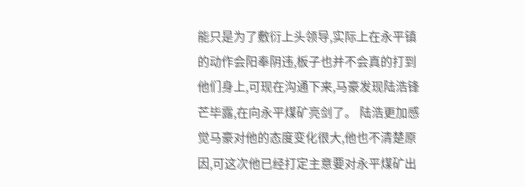能只是为了敷衍上头领导,实际上在永平镇的动作会阳奉阴违,板子也并不会真的打到他们身上,可现在沟通下来,马豪发现陆浩锋芒毕露,在向永平煤矿亮剑了。 陆浩更加感觉马豪对他的态度变化很大,他也不清楚原因,可这次他已经打定主意要对永平煤矿出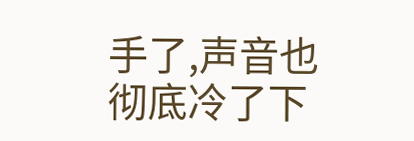手了,声音也彻底冷了下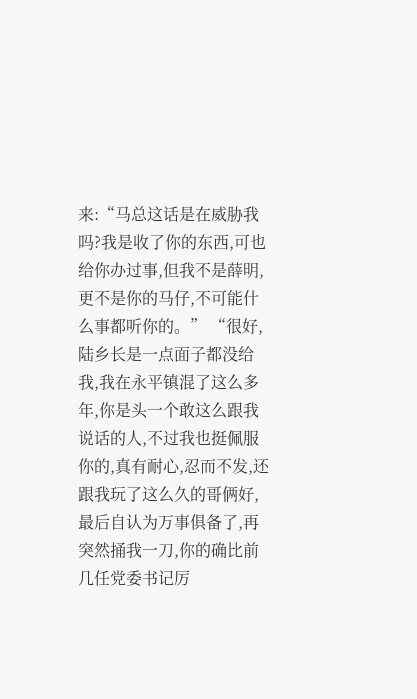来:“马总这话是在威胁我吗?我是收了你的东西,可也给你办过事,但我不是薛明,更不是你的马仔,不可能什么事都听你的。” “很好,陆乡长是一点面子都没给我,我在永平镇混了这么多年,你是头一个敢这么跟我说话的人,不过我也挺佩服你的,真有耐心,忍而不发,还跟我玩了这么久的哥俩好,最后自认为万事俱备了,再突然捅我一刀,你的确比前几任党委书记厉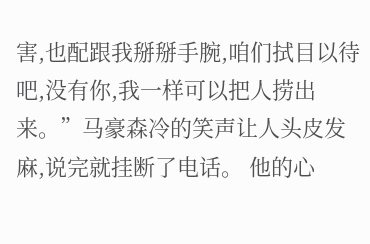害,也配跟我掰掰手腕,咱们拭目以待吧,没有你,我一样可以把人捞出来。”马豪森冷的笑声让人头皮发麻,说完就挂断了电话。 他的心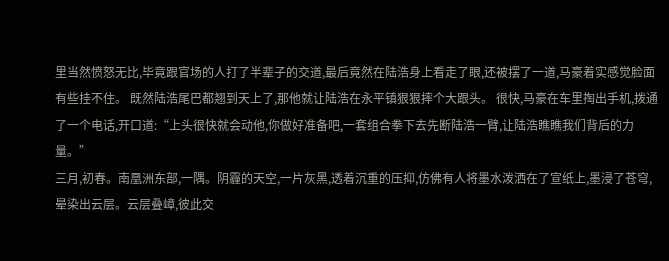里当然愤怒无比,毕竟跟官场的人打了半辈子的交道,最后竟然在陆浩身上看走了眼,还被摆了一道,马豪着实感觉脸面有些挂不住。 既然陆浩尾巴都翘到天上了,那他就让陆浩在永平镇狠狠摔个大跟头。 很快,马豪在车里掏出手机,拨通了一个电话,开口道:“上头很快就会动他,你做好准备吧,一套组合拳下去先断陆浩一臂,让陆浩瞧瞧我们背后的力量。”
三月,初春。南凰洲东部,一隅。阴霾的天空,一片灰黑,透着沉重的压抑,仿佛有人将墨水泼洒在了宣纸上,墨浸了苍穹,晕染出云层。云层叠嶂,彼此交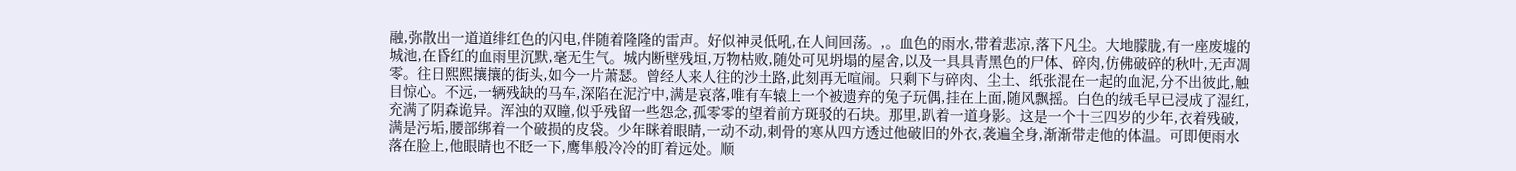融,弥散出一道道绯红色的闪电,伴随着隆隆的雷声。好似神灵低吼,在人间回荡。,。血色的雨水,带着悲凉,落下凡尘。大地朦胧,有一座废墟的城池,在昏红的血雨里沉默,毫无生气。城内断壁残垣,万物枯败,随处可见坍塌的屋舍,以及一具具青黑色的尸体、碎肉,仿佛破碎的秋叶,无声凋零。往日熙熙攘攘的街头,如今一片萧瑟。曾经人来人往的沙土路,此刻再无喧闹。只剩下与碎肉、尘土、纸张混在一起的血泥,分不出彼此,触目惊心。不远,一辆残缺的马车,深陷在泥泞中,满是哀落,唯有车辕上一个被遗弃的兔子玩偶,挂在上面,随风飘摇。白色的绒毛早已浸成了湿红,充满了阴森诡异。浑浊的双瞳,似乎残留一些怨念,孤零零的望着前方斑驳的石块。那里,趴着一道身影。这是一个十三四岁的少年,衣着残破,满是污垢,腰部绑着一个破损的皮袋。少年眯着眼睛,一动不动,刺骨的寒从四方透过他破旧的外衣,袭遍全身,渐渐带走他的体温。可即便雨水落在脸上,他眼睛也不眨一下,鹰隼般冷冷的盯着远处。顺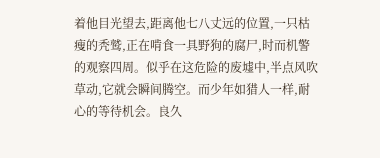着他目光望去,距离他七八丈远的位置,一只枯瘦的秃鹫,正在啃食一具野狗的腐尸,时而机警的观察四周。似乎在这危险的废墟中,半点风吹草动,它就会瞬间腾空。而少年如猎人一样,耐心的等待机会。良久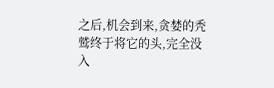之后,机会到来,贪婪的秃鹫终于将它的头,完全没入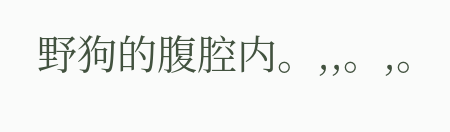野狗的腹腔内。,,。,。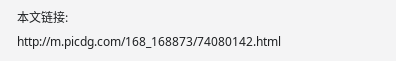本文链接:
http://m.picdg.com/168_168873/74080142.html